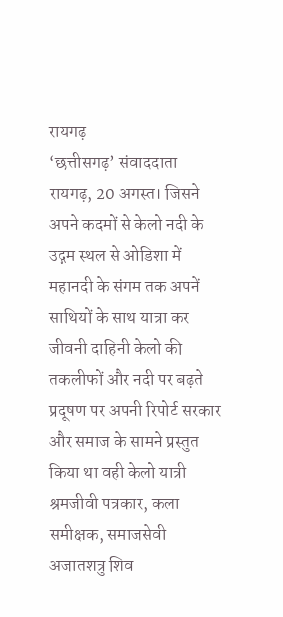रायगढ़
‘छत्तीसगढ़’ संवाददाता
रायगढ़, 20 अगस्त। जिसने अपने कदमों से केलो नदी के उद्गम स्थल से ओडिशा में महानदी के संगम तक अपनें साथियों के साथ यात्रा कर जीवनी दाहिनी केलो की तकलीफों और नदी पर बढ़ते प्रदूषण पर अपनी रिपोर्ट सरकार और समाज के सामने प्रस्तुत किया था वही केलो यात्री श्रमजीवी पत्रकार, कला समीक्षक, समाजसेवी अजातशत्रु शिव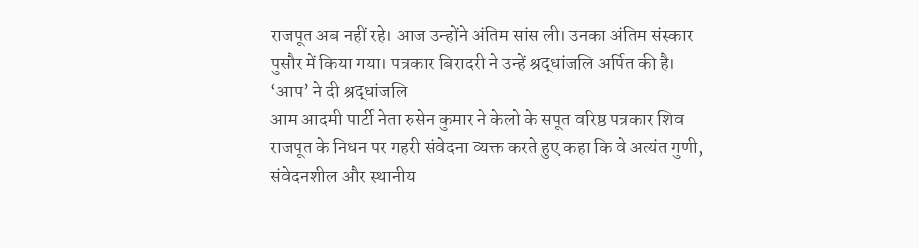राजपूत अब नहीं रहे। आज उन्होंने अंतिम सांस ली। उनका अंतिम संस्कार पुसौर में किया गया। पत्रकार बिरादरी ने उन्हें श्रद्धांजलि अर्पित की है।
‘आप’ ने दी श्रद्धांजलि
आम आदमी पार्टी नेता रुसेन कुमार ने केलो के सपूत वरिष्ठ पत्रकार शिव राजपूत के निधन पर गहरी संवेदना व्यक्त करते हुए कहा कि वे अत्यंत गुणी, संवेदनशील और स्थानीय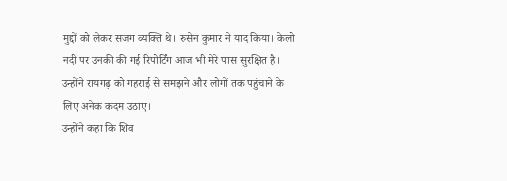मुद्दों को लेकर सजग व्यक्ति थे। रुसेन कुमार ने याद किया। केलो नदी पर उनकी की गई रिपोर्टिंग आज भी मेरे पास सुरक्षित है। उन्होंने रायगढ़ को गहराई से समझने और लोगों तक पहुंचाने के लिए अनेक कदम उठाए।
उन्होंने कहा कि शिव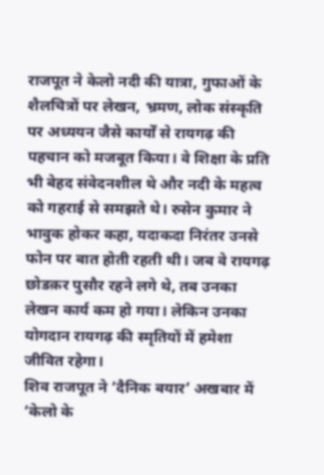राजपूत ने केलो नदी की यात्रा, गुफाओं के शैलचित्रों पर लेखन, भ्रमण, लोक संस्कृति पर अध्ययन जैसे कार्यों से रायगढ़ की पहचान को मजबूत किया। वे शिक्षा के प्रति भी बेहद संवेदनशील थे और नदी के महत्व को गहराई से समझते थे। रुसेन कुमार ने भावुक होकर कहा, यदाकदा निरंतर उनसे फोन पर बात होती रहती थी। जब वे रायगढ़ छोडक़र पुसौर रहने लगे थे, तब उनका लेखन कार्य कम हो गया। लेकिन उनका योगदान रायगढ़ की स्मृतियों में हमेशा जीवित रहेगा।
शिव राजपूत ने ‘दैनिक बयार’ अखबार में ‘केलो के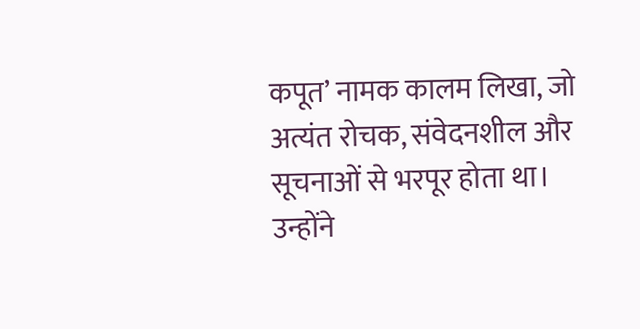कपूत’ नामक कालम लिखा, जो अत्यंत रोचक, संवेदनशील और सूचनाओं से भरपूर होता था।
उन्होंने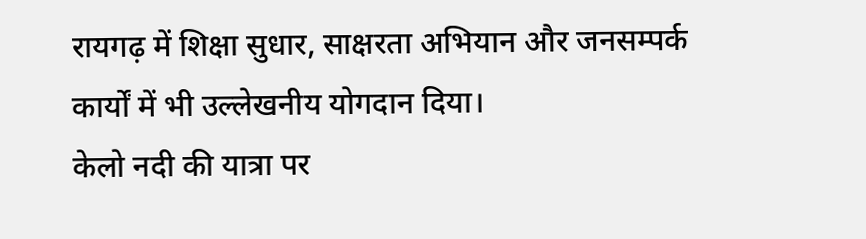रायगढ़ में शिक्षा सुधार, साक्षरता अभियान और जनसम्पर्क कार्यों में भी उल्लेखनीय योगदान दिया।
केलो नदी की यात्रा पर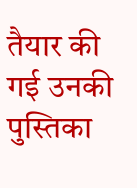तैयार की गई उनकी पुस्तिका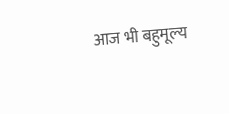आज भी बहुमूल्य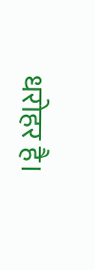धरोहर है।